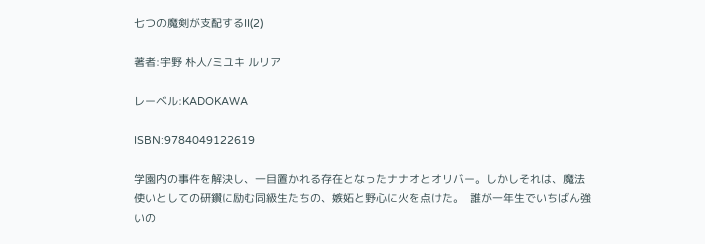七つの魔剣が支配するII(2)

著者:宇野 朴人/ミユキ ルリア

レーベル:KADOKAWA

ISBN:9784049122619

学園内の事件を解決し、一目置かれる存在となったナナオとオリバー。しかしそれは、魔法使いとしての研鑽に励む同級生たちの、嫉妬と野心に火を点けた。  誰が一年生でいちばん強いの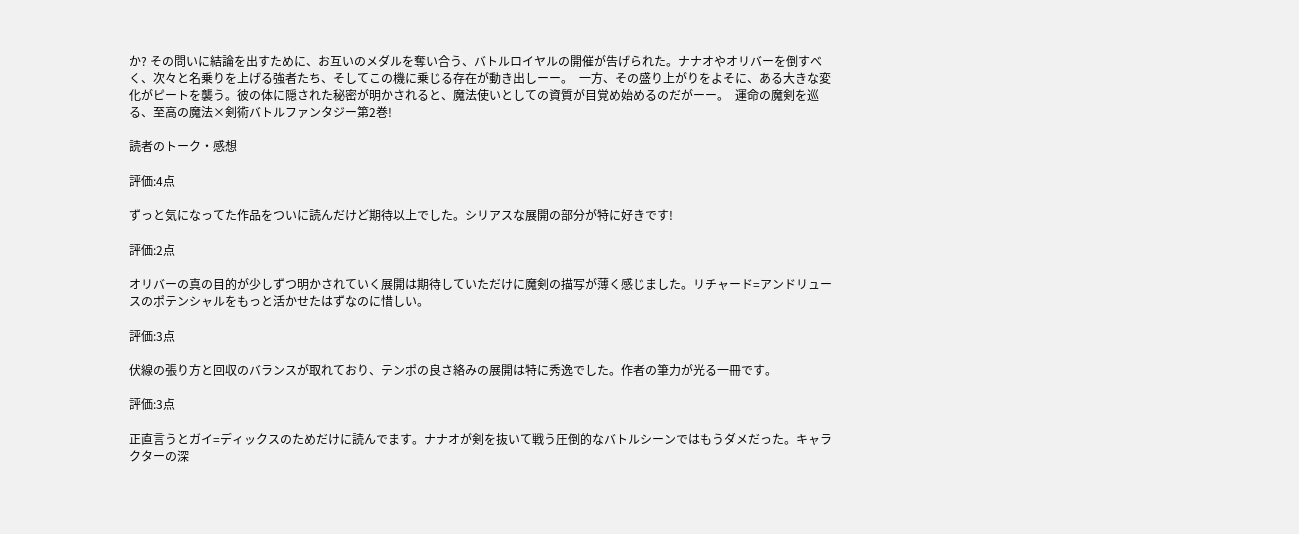か? その問いに結論を出すために、お互いのメダルを奪い合う、バトルロイヤルの開催が告げられた。ナナオやオリバーを倒すべく、次々と名乗りを上げる強者たち、そしてこの機に乗じる存在が動き出しーー。  一方、その盛り上がりをよそに、ある大きな変化がピートを襲う。彼の体に隠された秘密が明かされると、魔法使いとしての資質が目覚め始めるのだがーー。  運命の魔剣を巡る、至高の魔法×剣術バトルファンタジー第2巻!

読者のトーク・感想

評価:4点

ずっと気になってた作品をついに読んだけど期待以上でした。シリアスな展開の部分が特に好きです!

評価:2点

オリバーの真の目的が少しずつ明かされていく展開は期待していただけに魔剣の描写が薄く感じました。リチャード=アンドリュースのポテンシャルをもっと活かせたはずなのに惜しい。

評価:3点

伏線の張り方と回収のバランスが取れており、テンポの良さ絡みの展開は特に秀逸でした。作者の筆力が光る一冊です。

評価:3点

正直言うとガイ=ディックスのためだけに読んでます。ナナオが剣を抜いて戦う圧倒的なバトルシーンではもうダメだった。キャラクターの深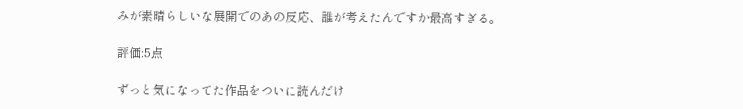みが素晴らしいな展開でのあの反応、誰が考えたんですか最高すぎる。

評価:5点

ずっと気になってた作品をついに読んだけ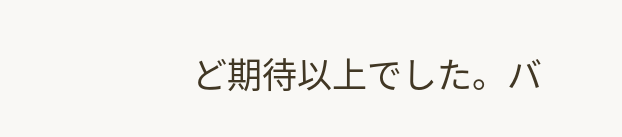ど期待以上でした。バ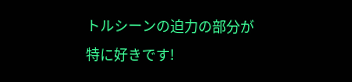トルシーンの迫力の部分が特に好きです!